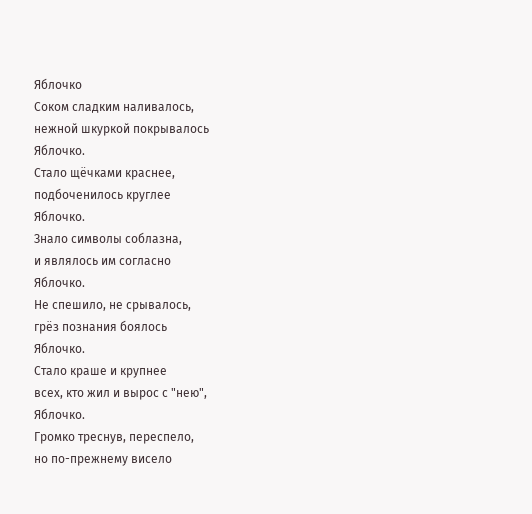Яблочко
Соком сладким наливалось,
нежной шкуркой покрывалось
Яблочко.
Стало щёчками краснее,
подбоченилось круглее
Яблочко.
Знало символы соблазна,
и являлось им согласно
Яблочко.
Не спешило, не срывалось,
грёз познания боялось
Яблочко.
Стало краше и крупнее
всех, кто жил и вырос с "нею",
Яблочко.
Громко треснув, переспело,
но по-прежнему висело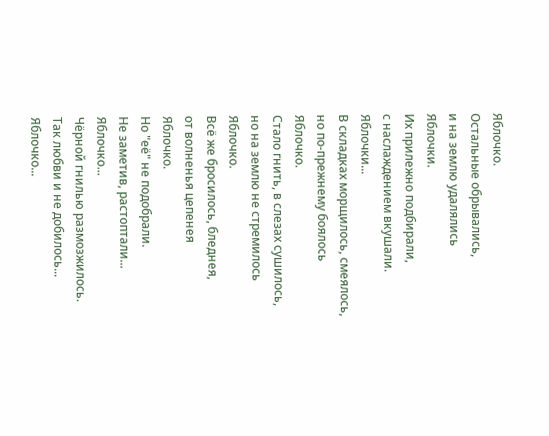Яблочко.
Остальные обрывались,
и на землю удалялись
Яблочки.
Их прилежно подбирали,
с наслаждением вкушали.
Яблочки...
В складках морщилось, смеялось,
но по-прежнему боялось
Яблочко.
Стало гнить, в слезах сушилось,
но на землю не стремилось
Яблочко.
Всё же бросилось, бледнея,
от волненья цепенея
Яблочко.
Но "её" не подобрали.
Не заметив, растоптали...
Яблочко...
Чёрной гнилью размозжилось.
Так любви и не добилось...
Яблочко...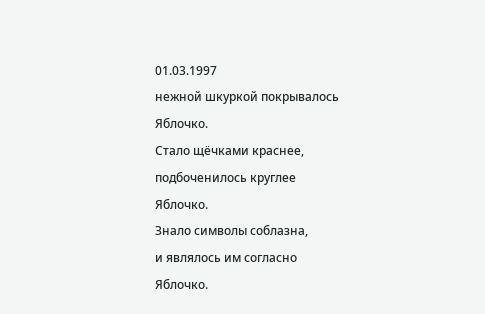01.03.1997
нежной шкуркой покрывалось
Яблочко.
Стало щёчками краснее,
подбоченилось круглее
Яблочко.
Знало символы соблазна,
и являлось им согласно
Яблочко.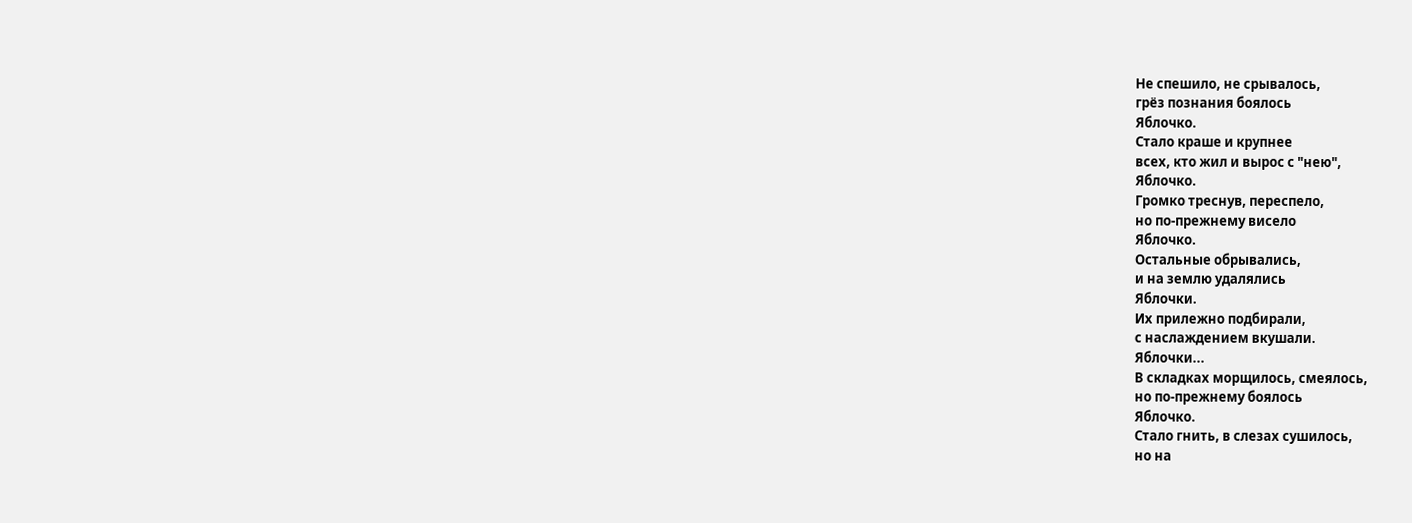Не спешило, не срывалось,
грёз познания боялось
Яблочко.
Стало краше и крупнее
всех, кто жил и вырос с "нею",
Яблочко.
Громко треснув, переспело,
но по-прежнему висело
Яблочко.
Остальные обрывались,
и на землю удалялись
Яблочки.
Их прилежно подбирали,
с наслаждением вкушали.
Яблочки...
В складках морщилось, смеялось,
но по-прежнему боялось
Яблочко.
Стало гнить, в слезах сушилось,
но на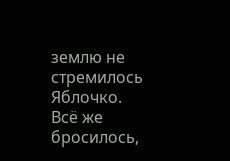землю не стремилось
Яблочко.
Всё же бросилось,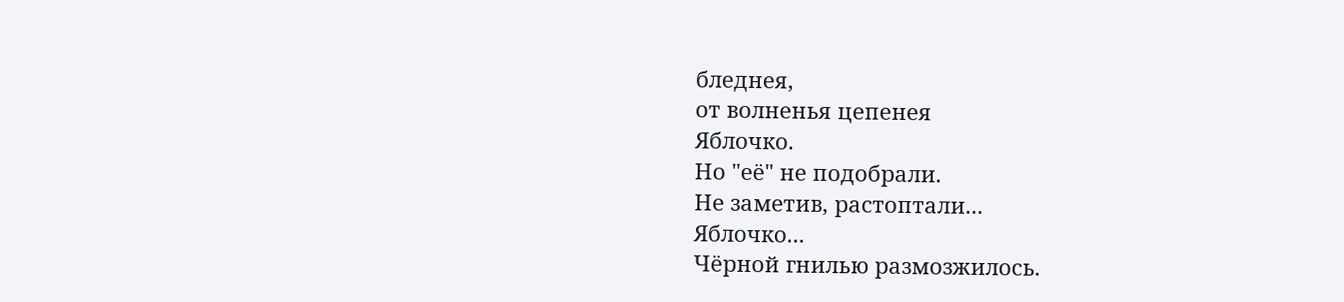бледнея,
от волненья цепенея
Яблочко.
Но "её" не подобрали.
Не заметив, растоптали...
Яблочко...
Чёрной гнилью размозжилось.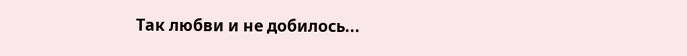Так любви и не добилось...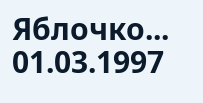Яблочко...
01.03.1997